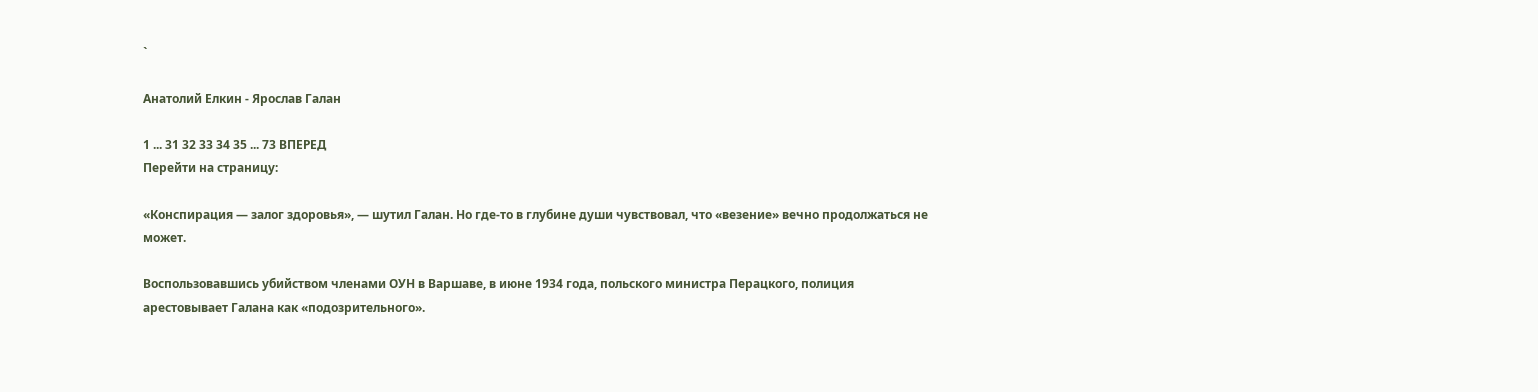`

Анатолий Елкин - Ярослав Галан

1 ... 31 32 33 34 35 ... 73 ВПЕРЕД
Перейти на страницу:

«Конспирация — залог здоровья», — шутил Галан. Но где-то в глубине души чувствовал, что «везение» вечно продолжаться не может.

Воспользовавшись убийством членами ОУН в Варшаве, в июне 1934 года, польского министра Перацкого, полиция арестовывает Галана как «подозрительного».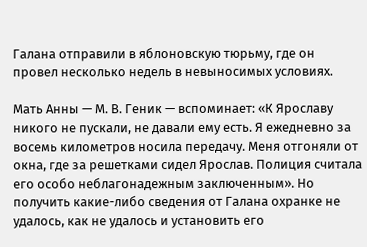Галана отправили в яблоновскую тюрьму, где он провел несколько недель в невыносимых условиях.

Мать Анны — М. В. Геник — вспоминает: «К Ярославу никого не пускали, не давали ему есть. Я ежедневно за восемь километров носила передачу. Меня отгоняли от окна, где за решетками сидел Ярослав. Полиция считала его особо неблагонадежным заключенным». Но получить какие-либо сведения от Галана охранке не удалось, как не удалось и установить его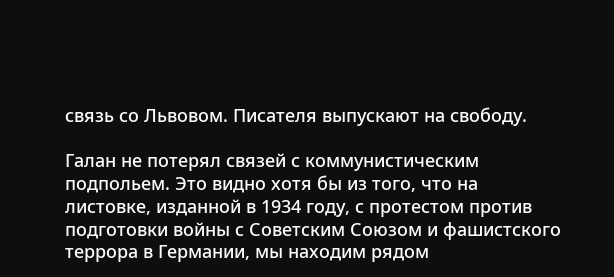связь со Львовом. Писателя выпускают на свободу.

Галан не потерял связей с коммунистическим подпольем. Это видно хотя бы из того, что на листовке, изданной в 1934 году, с протестом против подготовки войны с Советским Союзом и фашистского террора в Германии, мы находим рядом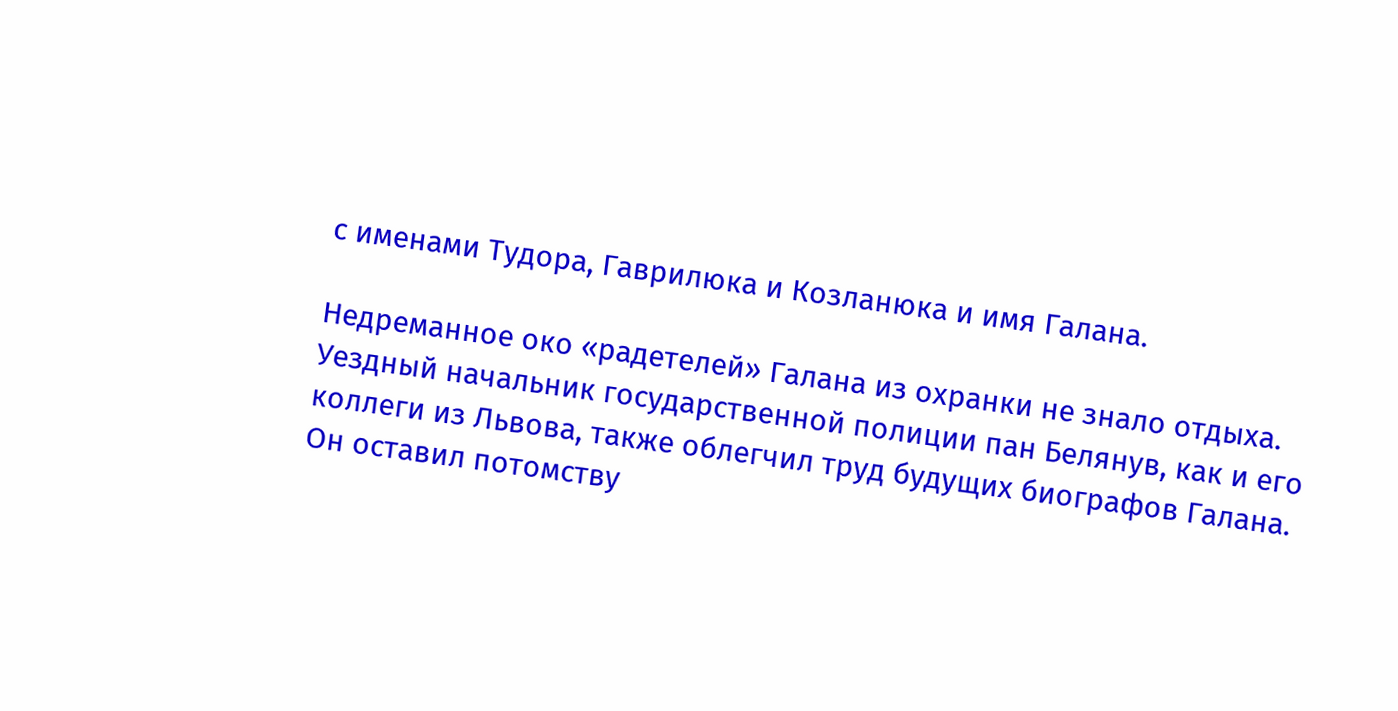с именами Тудора, Гаврилюка и Козланюка и имя Галана.

Недреманное око «радетелей» Галана из охранки не знало отдыха. Уездный начальник государственной полиции пан Белянув, как и его коллеги из Львова, также облегчил труд будущих биографов Галана. Он оставил потомству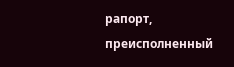рапорт, преисполненный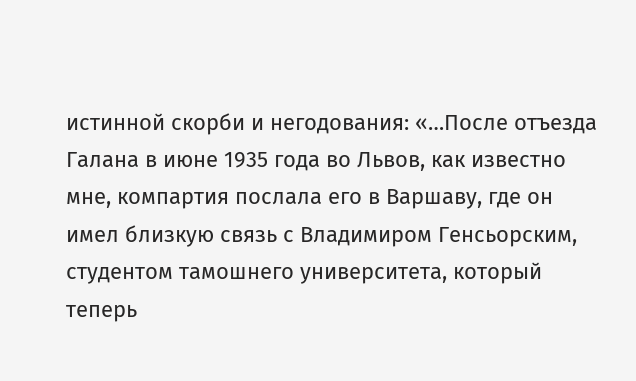истинной скорби и негодования: «…После отъезда Галана в июне 1935 года во Львов, как известно мне, компартия послала его в Варшаву, где он имел близкую связь с Владимиром Генсьорским, студентом тамошнего университета, который теперь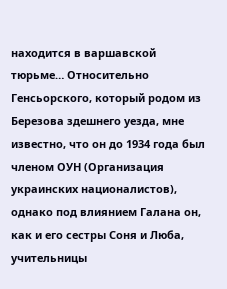находится в варшавской тюрьме… Относительно Генсьорского, который родом из Березова здешнего уезда, мне известно, что он до 1934 года был членом ОУН (Организация украинских националистов), однако под влиянием Галана он, как и его сестры Соня и Люба, учительницы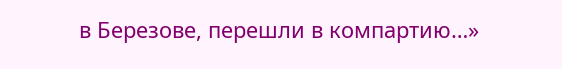в Березове, перешли в компартию…»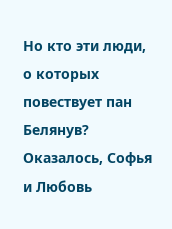Но кто эти люди, о которых повествует пан Белянув? Оказалось, Софья и Любовь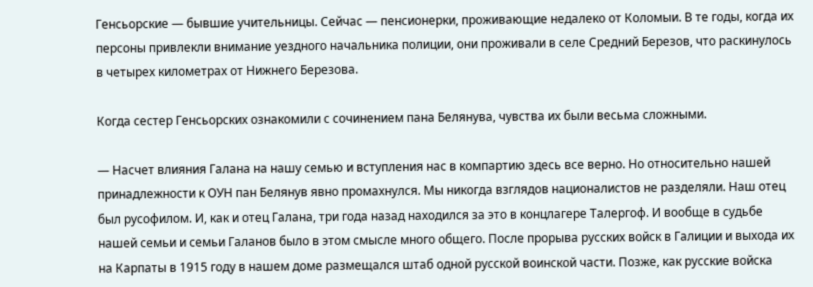Генсьорские — бывшие учительницы. Сейчас — пенсионерки, проживающие недалеко от Коломыи. В те годы, когда их персоны привлекли внимание уездного начальника полиции, они проживали в селе Средний Березов, что раскинулось в четырех километрах от Нижнего Березова.

Когда сестер Генсьорских ознакомили с сочинением пана Белянува, чувства их были весьма сложными.

— Насчет влияния Галана на нашу семью и вступления нас в компартию здесь все верно. Но относительно нашей принадлежности к ОУН пан Белянув явно промахнулся. Мы никогда взглядов националистов не разделяли. Наш отец был русофилом. И, как и отец Галана, три года назад находился за это в концлагере Талергоф. И вообще в судьбе нашей семьи и семьи Галанов было в этом смысле много общего. После прорыва русских войск в Галиции и выхода их на Карпаты в 1915 году в нашем доме размещался штаб одной русской воинской части. Позже, как русские войска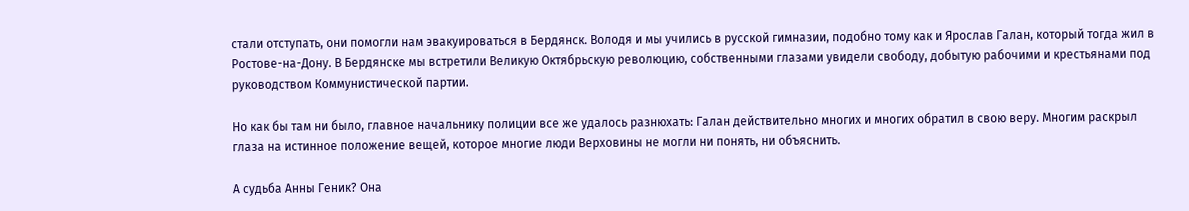стали отступать, они помогли нам эвакуироваться в Бердянск. Володя и мы учились в русской гимназии, подобно тому как и Ярослав Галан, который тогда жил в Ростове-на-Дону. В Бердянске мы встретили Великую Октябрьскую революцию, собственными глазами увидели свободу, добытую рабочими и крестьянами под руководством Коммунистической партии.

Но как бы там ни было, главное начальнику полиции все же удалось разнюхать: Галан действительно многих и многих обратил в свою веру. Многим раскрыл глаза на истинное положение вещей, которое многие люди Верховины не могли ни понять, ни объяснить.

А судьба Анны Геник? Она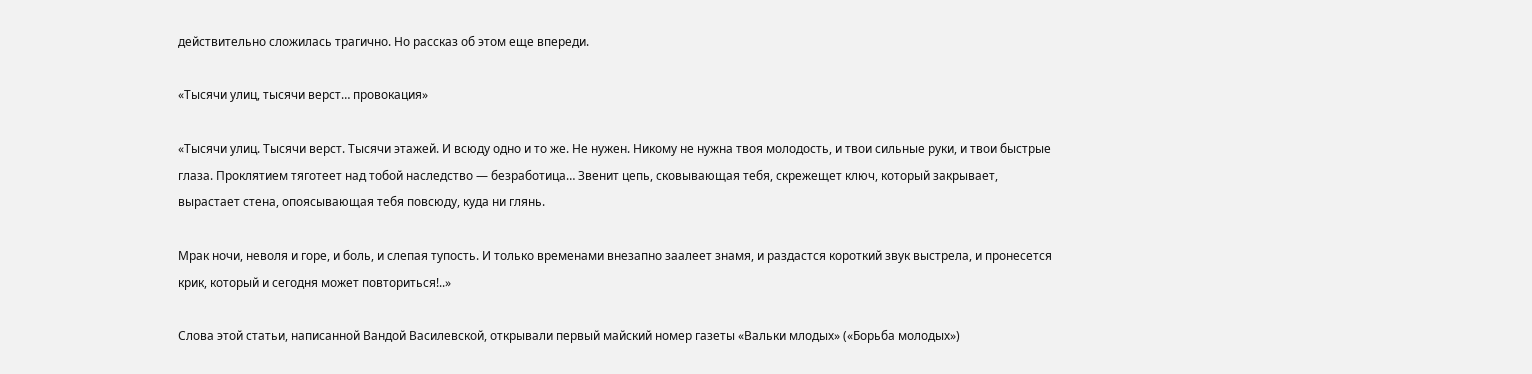действительно сложилась трагично. Но рассказ об этом еще впереди.

«Тысячи улиц, тысячи верст… провокация»

«Тысячи улиц. Тысячи верст. Тысячи этажей. И всюду одно и то же. Не нужен. Никому не нужна твоя молодость, и твои сильные руки, и твои быстрые глаза. Проклятием тяготеет над тобой наследство — безработица… Звенит цепь, сковывающая тебя, скрежещет ключ, который закрывает, вырастает стена, опоясывающая тебя повсюду, куда ни глянь.

Мрак ночи, неволя и горе, и боль, и слепая тупость. И только временами внезапно заалеет знамя, и раздастся короткий звук выстрела, и пронесется крик, который и сегодня может повториться!..»

Слова этой статьи, написанной Вандой Василевской, открывали первый майский номер газеты «Вальки млодых» («Борьба молодых»)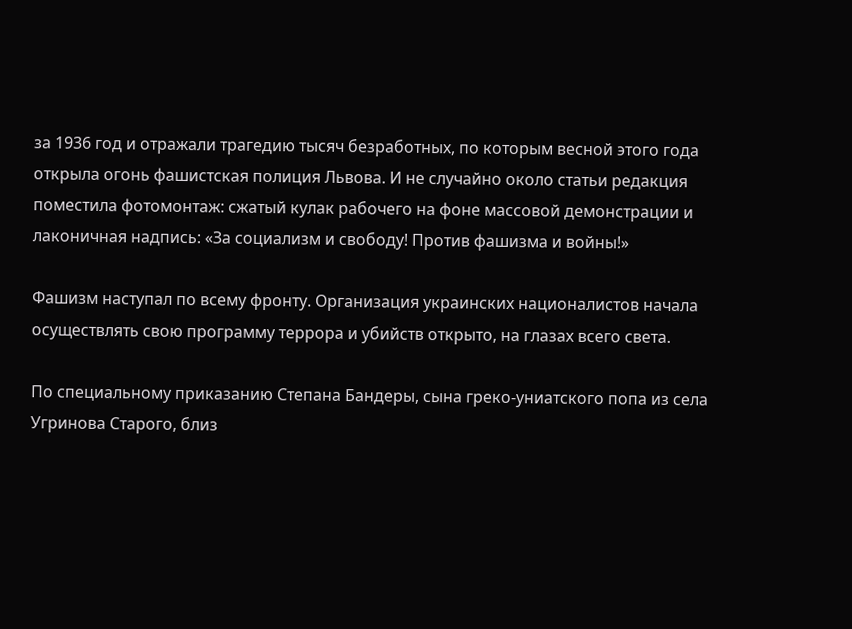за 1936 год и отражали трагедию тысяч безработных, по которым весной этого года открыла огонь фашистская полиция Львова. И не случайно около статьи редакция поместила фотомонтаж: сжатый кулак рабочего на фоне массовой демонстрации и лаконичная надпись: «За социализм и свободу! Против фашизма и войны!»

Фашизм наступал по всему фронту. Организация украинских националистов начала осуществлять свою программу террора и убийств открыто, на глазах всего света.

По специальному приказанию Степана Бандеры, сына греко-униатского попа из села Угринова Старого, близ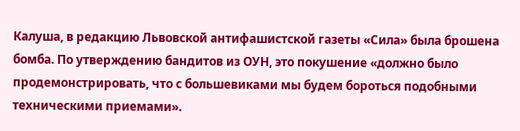Калуша, в редакцию Львовской антифашистской газеты «Сила» была брошена бомба. По утверждению бандитов из ОУН, это покушение «должно было продемонстрировать, что с большевиками мы будем бороться подобными техническими приемами».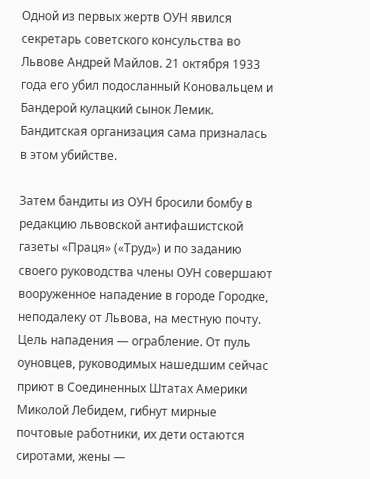Одной из первых жертв ОУН явился секретарь советского консульства во Львове Андрей Майлов. 21 октября 1933 года его убил подосланный Коновальцем и Бандерой кулацкий сынок Лемик. Бандитская организация сама призналась в этом убийстве.

Затем бандиты из ОУН бросили бомбу в редакцию львовской антифашистской газеты «Праця» («Труд») и по заданию своего руководства члены ОУН совершают вооруженное нападение в городе Городке, неподалеку от Львова, на местную почту. Цель нападения — ограбление. От пуль оуновцев, руководимых нашедшим сейчас приют в Соединенных Штатах Америки Миколой Лебидем, гибнут мирные почтовые работники, их дети остаются сиротами, жены —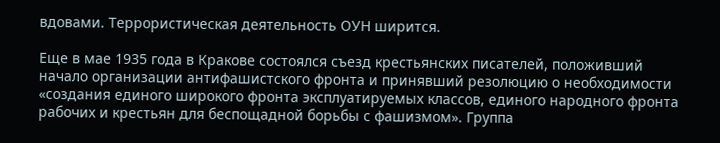вдовами. Террористическая деятельность ОУН ширится.

Еще в мае 1935 года в Кракове состоялся съезд крестьянских писателей, положивший начало организации антифашистского фронта и принявший резолюцию о необходимости «создания единого широкого фронта эксплуатируемых классов, единого народного фронта рабочих и крестьян для беспощадной борьбы с фашизмом». Группа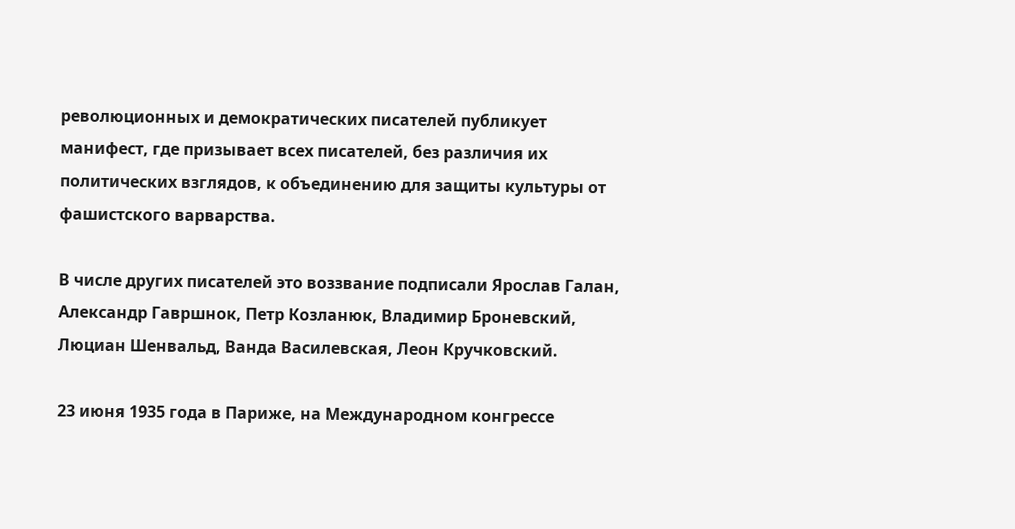революционных и демократических писателей публикует манифест, где призывает всех писателей, без различия их политических взглядов, к объединению для защиты культуры от фашистского варварства.

В числе других писателей это воззвание подписали Ярослав Галан, Александр Гавршнок, Петр Козланюк, Владимир Броневский, Люциан Шенвальд, Ванда Василевская, Леон Кручковский.

23 июня 1935 года в Париже, на Международном конгрессе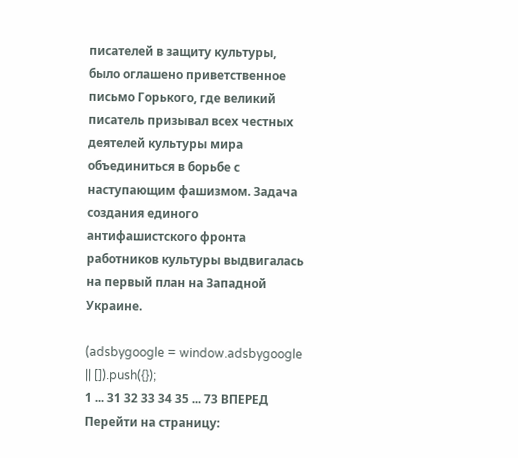писателей в защиту культуры, было оглашено приветственное письмо Горького, где великий писатель призывал всех честных деятелей культуры мира объединиться в борьбе с наступающим фашизмом. Задача создания единого антифашистского фронта работников культуры выдвигалась на первый план на Западной Украине.

(adsbygoogle = window.adsbygoogle || []).push({});
1 ... 31 32 33 34 35 ... 73 ВПЕРЕД
Перейти на страницу: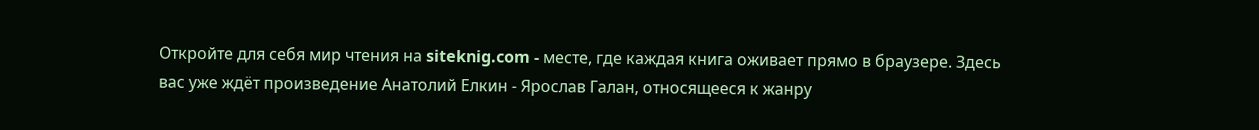Откройте для себя мир чтения на siteknig.com - месте, где каждая книга оживает прямо в браузере. Здесь вас уже ждёт произведение Анатолий Елкин - Ярослав Галан, относящееся к жанру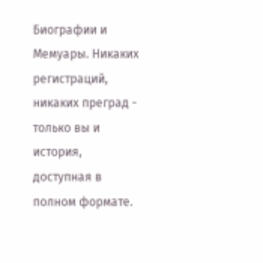Биографии и Мемуары. Никаких регистраций, никаких преград - только вы и история, доступная в полном формате.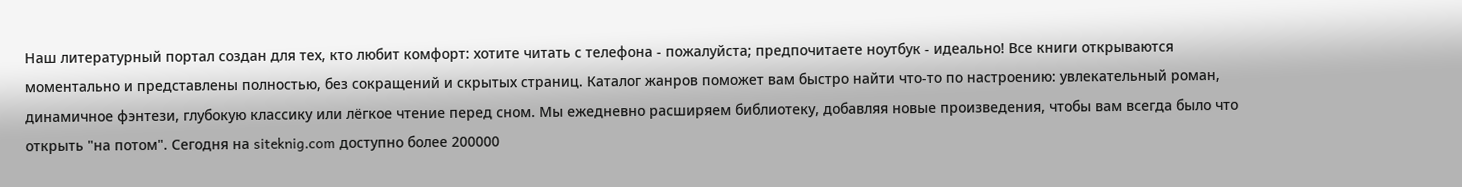Наш литературный портал создан для тех, кто любит комфорт: хотите читать с телефона - пожалуйста; предпочитаете ноутбук - идеально! Все книги открываются моментально и представлены полностью, без сокращений и скрытых страниц. Каталог жанров поможет вам быстро найти что-то по настроению: увлекательный роман, динамичное фэнтези, глубокую классику или лёгкое чтение перед сном. Мы ежедневно расширяем библиотеку, добавляя новые произведения, чтобы вам всегда было что открыть "на потом". Сегодня на siteknig.com доступно более 200000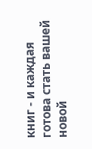книг - и каждая готова стать вашей новой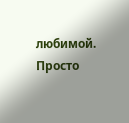любимой. Просто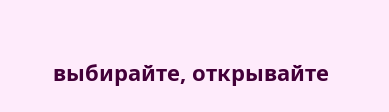выбирайте, открывайте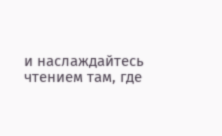и наслаждайтесь чтением там, где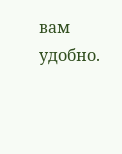вам удобно.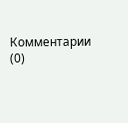Комментарии (0)